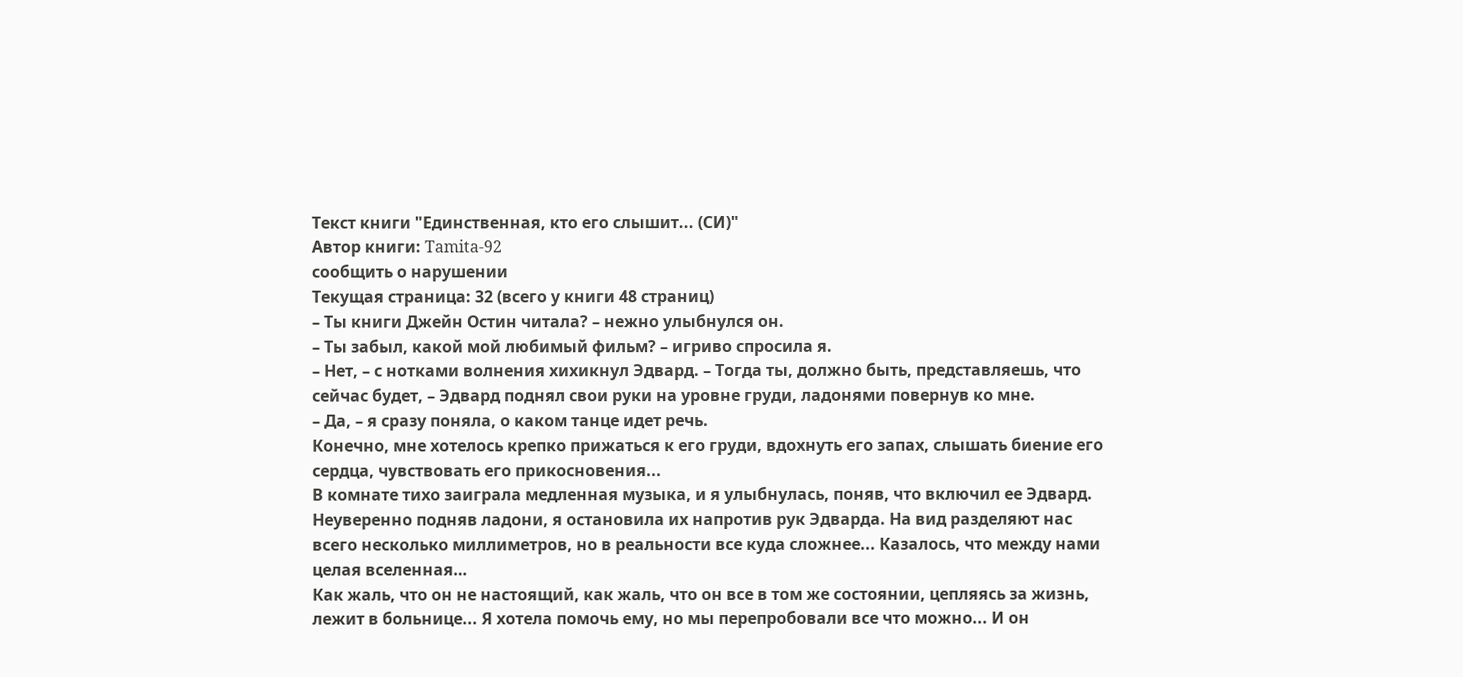Текст книги "Единственная, кто его слышит... (СИ)"
Автор книги: Tamita-92
сообщить о нарушении
Текущая страница: 32 (всего у книги 48 страниц)
– Ты книги Джейн Остин читала? – нежно улыбнулся он.
– Ты забыл, какой мой любимый фильм? – игриво спросила я.
– Нет, – с нотками волнения хихикнул Эдвард. – Тогда ты, должно быть, представляешь, что сейчас будет, – Эдвард поднял свои руки на уровне груди, ладонями повернув ко мне.
– Да, – я сразу поняла, о каком танце идет речь.
Конечно, мне хотелось крепко прижаться к его груди, вдохнуть его запах, слышать биение его сердца, чувствовать его прикосновения...
В комнате тихо заиграла медленная музыка, и я улыбнулась, поняв, что включил ее Эдвард. Неуверенно подняв ладони, я остановила их напротив рук Эдварда. На вид разделяют нас всего несколько миллиметров, но в реальности все куда сложнее... Казалось, что между нами целая вселенная…
Как жаль, что он не настоящий, как жаль, что он все в том же состоянии, цепляясь за жизнь, лежит в больнице... Я хотела помочь ему, но мы перепробовали все что можно... И он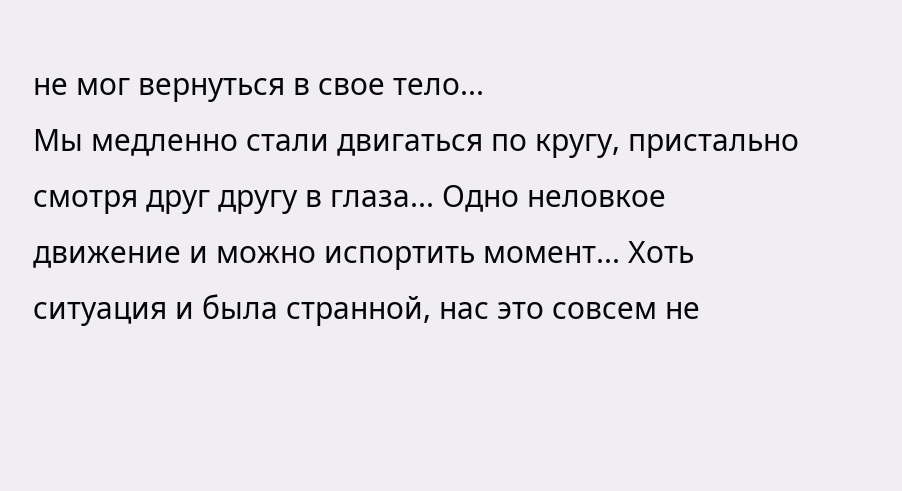не мог вернуться в свое тело...
Мы медленно стали двигаться по кругу, пристально смотря друг другу в глаза... Одно неловкое движение и можно испортить момент... Хоть ситуация и была странной, нас это совсем не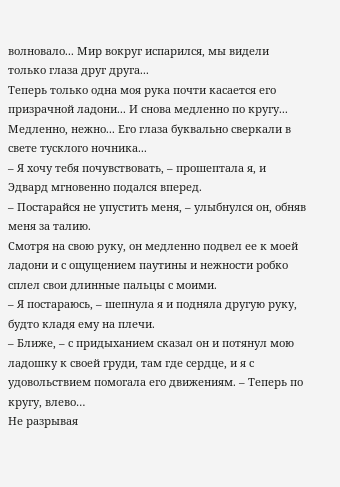волновало... Мир вокруг испарился, мы видели только глаза друг друга...
Теперь только одна моя рука почти касается его призрачной ладони... И снова медленно по кругу... Медленно, нежно... Его глаза буквально сверкали в свете тусклого ночника...
– Я хочу тебя почувствовать, – прошептала я, и Эдвард мгновенно подался вперед.
– Постарайся не упустить меня, – улыбнулся он, обняв меня за талию.
Смотря на свою руку, он медленно подвел ее к моей ладони и с ощущением паутины и нежности робко сплел свои длинные пальцы с моими.
– Я постараюсь, – шепнула я и подняла другую руку, будто кладя ему на плечи.
– Ближе, – с придыханием сказал он и потянул мою ладошку к своей груди, там где сердце, и я с удовольствием помогала его движениям. – Теперь по кругу, влево…
Не разрывая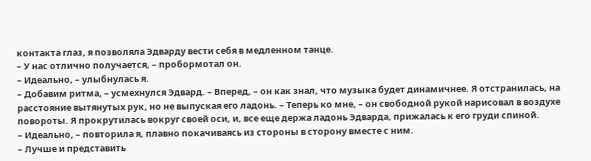контакта глаз, я позволяла Эдварду вести себя в медленном танце.
– У нас отлично получается, – пробормотал он.
– Идеально, – улыбнулась я.
– Добавим ритма, – усмехнулся Эдвард. – Вперед, – он как знал, что музыка будет динамичнее. Я отстранилась, на расстояние вытянутых рук, но не выпуская его ладонь. – Теперь ко мне, – он свободной рукой нарисовал в воздухе повороты. Я прокрутилась вокруг своей оси, и, все еще держа ладонь Эдварда, прижалась к его груди спиной.
– Идеально, – повторила я, плавно покачиваясь из стороны в сторону вместе с ним.
– Лучше и представить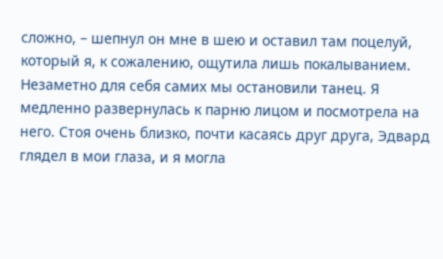сложно, – шепнул он мне в шею и оставил там поцелуй, который я, к сожалению, ощутила лишь покалыванием.
Незаметно для себя самих мы остановили танец. Я медленно развернулась к парню лицом и посмотрела на него. Стоя очень близко, почти касаясь друг друга, Эдвард глядел в мои глаза, и я могла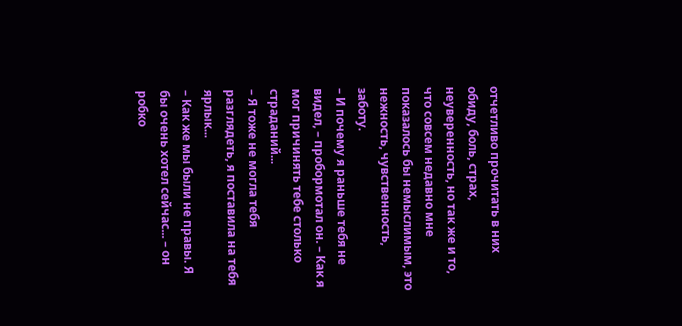отчетливо прочитать в них обиду, боль, страх, неуверенность, но так же и то, что совсем недавно мне показалось бы немыслимым, это нежность, чувственность, заботу.
– И почему я раньше тебя не видел, – пробормотал он. – Как я мог причинять тебе столько страданий...
– Я тоже не могла тебя разглядеть, я поставила на тебя ярлык...
– Как же мы были не правы. Я бы очень хотел сейчас... – он робко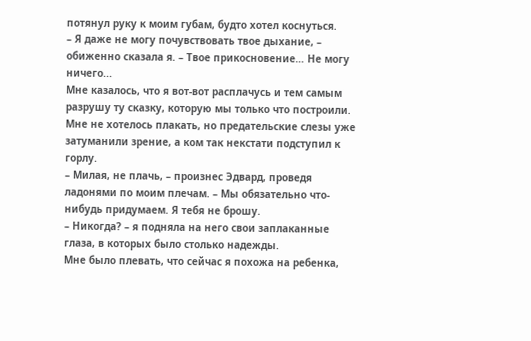потянул руку к моим губам, будто хотел коснуться.
– Я даже не могу почувствовать твое дыхание, – обиженно сказала я. – Твое прикосновение… Не могу ничего...
Мне казалось, что я вот-вот расплачусь и тем самым разрушу ту сказку, которую мы только что построили. Мне не хотелось плакать, но предательские слезы уже затуманили зрение, а ком так некстати подступил к горлу.
– Милая, не плачь, – произнес Эдвард, проведя ладонями по моим плечам. – Мы обязательно что-нибудь придумаем. Я тебя не брошу.
– Никогда? – я подняла на него свои заплаканные глаза, в которых было столько надежды.
Мне было плевать, что сейчас я похожа на ребенка,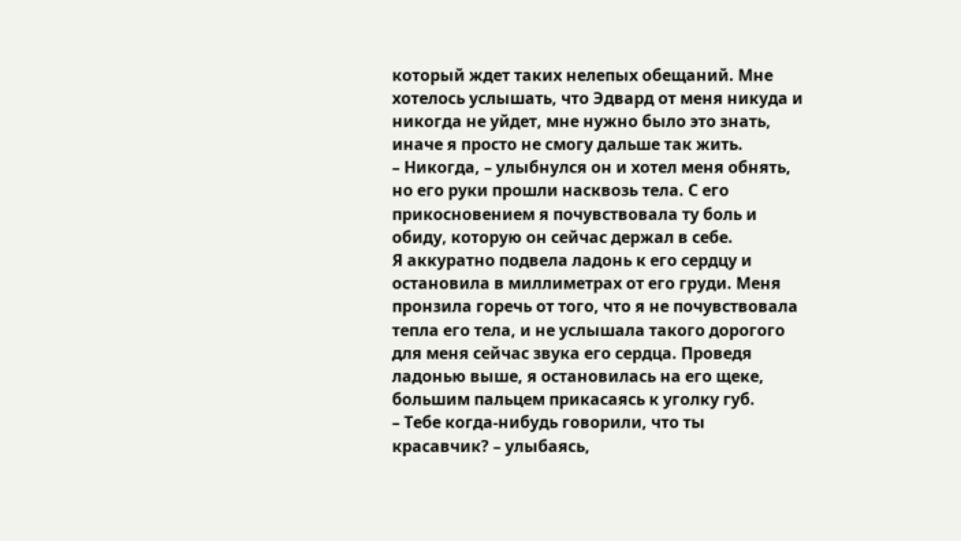который ждет таких нелепых обещаний. Мне хотелось услышать, что Эдвард от меня никуда и никогда не уйдет, мне нужно было это знать, иначе я просто не смогу дальше так жить.
– Никогда, – улыбнулся он и хотел меня обнять, но его руки прошли насквозь тела. С его прикосновением я почувствовала ту боль и обиду, которую он сейчас держал в себе.
Я аккуратно подвела ладонь к его сердцу и остановила в миллиметрах от его груди. Меня пронзила горечь от того, что я не почувствовала тепла его тела, и не услышала такого дорогого для меня сейчас звука его сердца. Проведя ладонью выше, я остановилась на его щеке, большим пальцем прикасаясь к уголку губ.
– Тебе когда-нибудь говорили, что ты красавчик? – улыбаясь,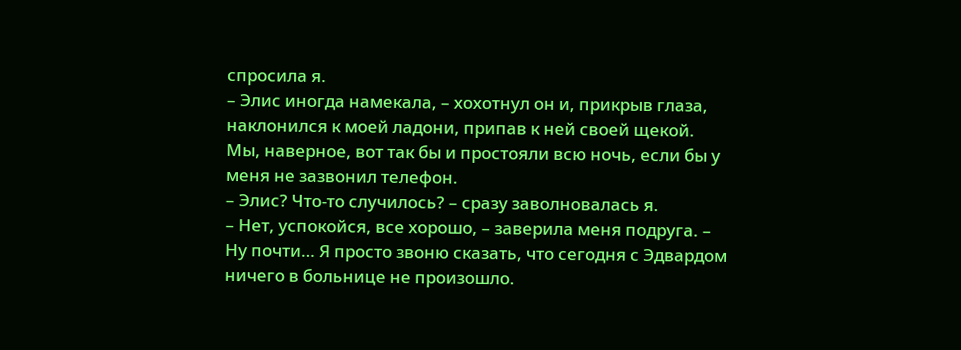спросила я.
– Элис иногда намекала, – хохотнул он и, прикрыв глаза, наклонился к моей ладони, припав к ней своей щекой.
Мы, наверное, вот так бы и простояли всю ночь, если бы у меня не зазвонил телефон.
– Элис? Что-то случилось? – сразу заволновалась я.
– Нет, успокойся, все хорошо, – заверила меня подруга. – Ну почти… Я просто звоню сказать, что сегодня с Эдвардом ничего в больнице не произошло.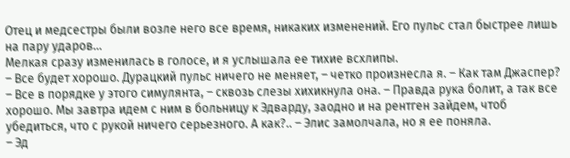Отец и медсестры были возле него все время, никаких изменений. Его пульс стал быстрее лишь на пару ударов…
Мелкая сразу изменилась в голосе, и я услышала ее тихие всхлипы.
– Все будет хорошо. Дурацкий пульс ничего не меняет, – четко произнесла я. – Как там Джаспер?
– Все в порядке у этого симулянта, – сквозь слезы хихикнула она. – Правда рука болит, а так все хорошо. Мы завтра идем с ним в больницу к Эдварду, заодно и на рентген зайдем, чтоб убедиться, что с рукой ничего серьезного. А как?.. – Элис замолчала, но я ее поняла.
– Эд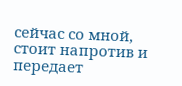сейчас со мной, стоит напротив и передает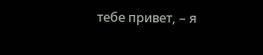тебе привет, – я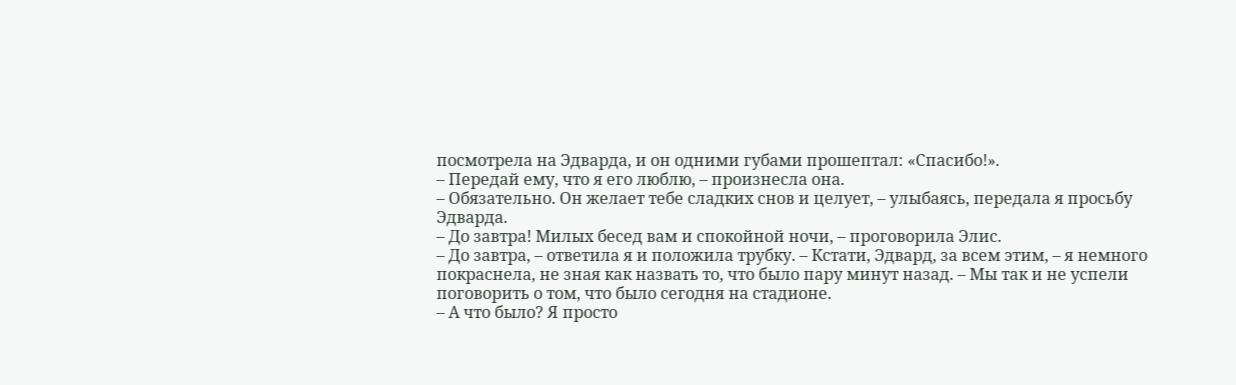посмотрела на Эдварда, и он одними губами прошептал: «Спасибо!».
– Передай ему, что я его люблю, – произнесла она.
– Обязательно. Он желает тебе сладких снов и целует, – улыбаясь, передала я просьбу Эдварда.
– До завтра! Милых бесед вам и спокойной ночи, – проговорила Элис.
– До завтра, – ответила я и положила трубку. – Кстати, Эдвард, за всем этим, – я немного покраснела, не зная как назвать то, что было пару минут назад. – Мы так и не успели поговорить о том, что было сегодня на стадионе.
– А что было? Я просто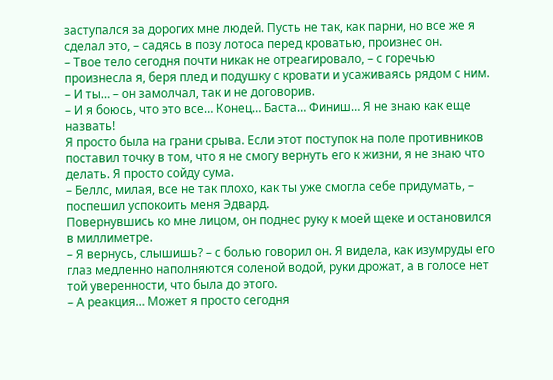заступался за дорогих мне людей. Пусть не так, как парни, но все же я сделал это, – садясь в позу лотоса перед кроватью, произнес он.
– Твое тело сегодня почти никак не отреагировало, – с горечью произнесла я, беря плед и подушку с кровати и усаживаясь рядом с ним.
– И ты… – он замолчал, так и не договорив.
– И я боюсь, что это все… Конец… Баста… Финиш… Я не знаю как еще назвать!
Я просто была на грани срыва. Если этот поступок на поле противников поставил точку в том, что я не смогу вернуть его к жизни, я не знаю что делать. Я просто сойду сума.
– Беллс, милая, все не так плохо, как ты уже смогла себе придумать, – поспешил успокоить меня Эдвард.
Повернувшись ко мне лицом, он поднес руку к моей щеке и остановился в миллиметре.
– Я вернусь, слышишь? – с болью говорил он. Я видела, как изумруды его глаз медленно наполняются соленой водой, руки дрожат, а в голосе нет той уверенности, что была до этого.
– А реакция… Может я просто сегодня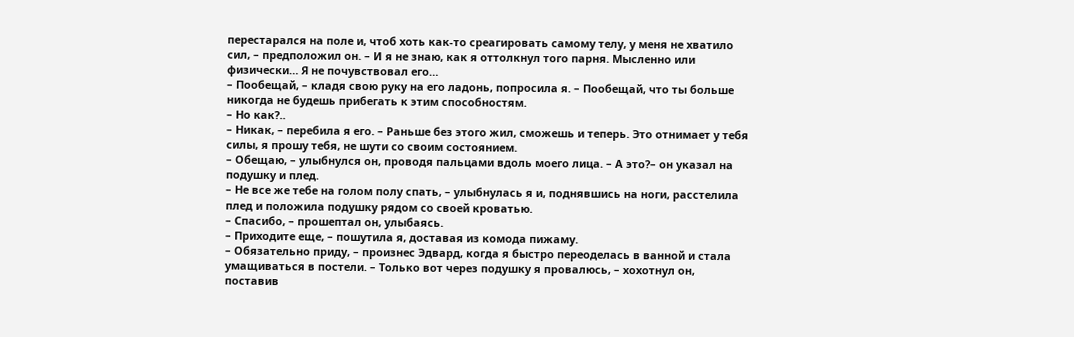перестарался на поле и, чтоб хоть как-то среагировать самому телу, у меня не хватило сил, – предположил он. – И я не знаю, как я оттолкнул того парня. Мысленно или физически… Я не почувствовал его…
– Пообещай, – кладя свою руку на его ладонь, попросила я. – Пообещай, что ты больше никогда не будешь прибегать к этим способностям.
– Но как?..
– Никак, – перебила я его. – Раньше без этого жил, сможешь и теперь. Это отнимает у тебя силы, я прошу тебя, не шути со своим состоянием.
– Обещаю, – улыбнулся он, проводя пальцами вдоль моего лица. – А это?– он указал на подушку и плед.
– Не все же тебе на голом полу спать, – улыбнулась я и, поднявшись на ноги, расстелила плед и положила подушку рядом со своей кроватью.
– Спасибо, – прошептал он, улыбаясь.
– Приходите еще, – пошутила я, доставая из комода пижаму.
– Обязательно приду, – произнес Эдвард, когда я быстро переоделась в ванной и стала умащиваться в постели. – Только вот через подушку я провалюсь, – хохотнул он, поставив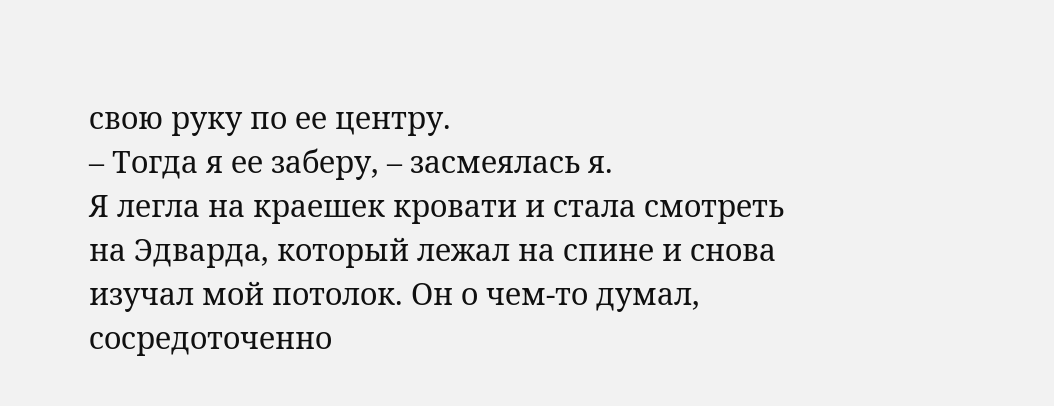свою руку по ее центру.
– Тогда я ее заберу, – засмеялась я.
Я легла на краешек кровати и стала смотреть на Эдварда, который лежал на спине и снова изучал мой потолок. Он о чем-то думал, сосредоточенно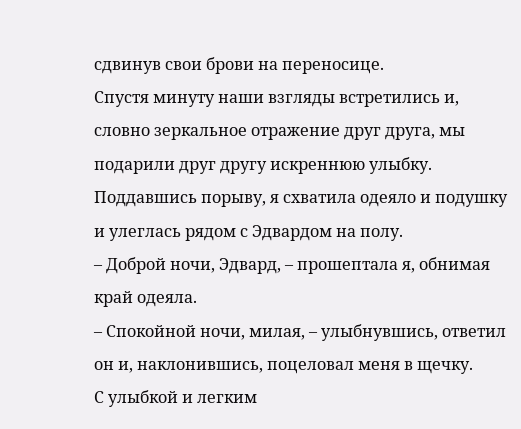сдвинув свои брови на переносице.
Спустя минуту наши взгляды встретились и, словно зеркальное отражение друг друга, мы подарили друг другу искреннюю улыбку.
Поддавшись порыву, я схватила одеяло и подушку и улеглась рядом с Эдвардом на полу.
– Доброй ночи, Эдвард, – прошептала я, обнимая край одеяла.
– Спокойной ночи, милая, – улыбнувшись, ответил он и, наклонившись, поцеловал меня в щечку.
С улыбкой и легким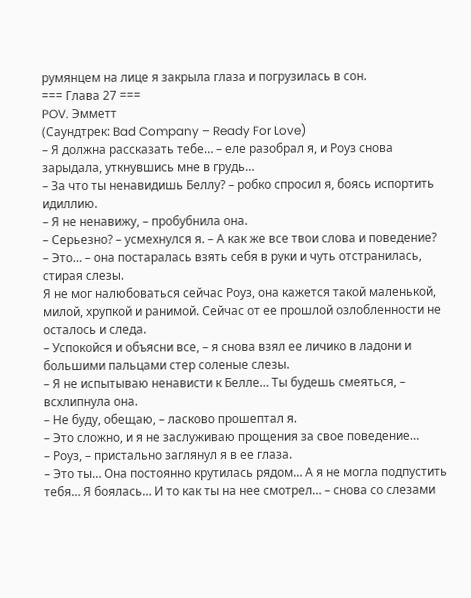румянцем на лице я закрыла глаза и погрузилась в сон.
=== Глава 27 ===
POV. Эмметт
(Саундтрек: Bad Company – Ready For Love)
– Я должна рассказать тебе… – еле разобрал я, и Роуз снова зарыдала, уткнувшись мне в грудь…
– За что ты ненавидишь Беллу? – робко спросил я, боясь испортить идиллию.
– Я не ненавижу, – пробубнила она.
– Серьезно? – усмехнулся я. – А как же все твои слова и поведение?
– Это… – она постаралась взять себя в руки и чуть отстранилась, стирая слезы.
Я не мог налюбоваться сейчас Роуз, она кажется такой маленькой, милой, хрупкой и ранимой. Сейчас от ее прошлой озлобленности не осталось и следа.
– Успокойся и объясни все, – я снова взял ее личико в ладони и большими пальцами стер соленые слезы.
– Я не испытываю ненависти к Белле… Ты будешь смеяться, – всхлипнула она.
– Не буду, обещаю, – ласково прошептал я.
– Это сложно, и я не заслуживаю прощения за свое поведение…
– Роуз, – пристально заглянул я в ее глаза.
– Это ты… Она постоянно крутилась рядом… А я не могла подпустить тебя… Я боялась… И то как ты на нее смотрел… – снова со слезами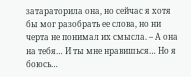затараторила она, но сейчас я хотя бы мог разобрать ее слова, но ни черта не понимал их смысла. – А она на тебя… И ты мне нравишься… Но я боюсь…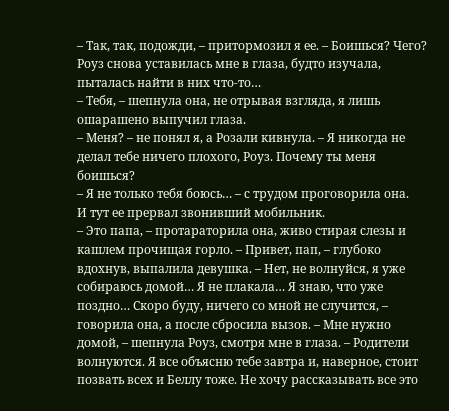– Так, так, подожди, – притормозил я ее. – Боишься? Чего?
Роуз снова уставилась мне в глаза, будто изучала, пыталась найти в них что-то…
– Тебя, – шепнула она, не отрывая взгляда, я лишь ошарашено выпучил глаза.
– Меня? – не понял я, а Розали кивнула. – Я никогда не делал тебе ничего плохого, Роуз. Почему ты меня боишься?
– Я не только тебя боюсь… – с трудом проговорила она.
И тут ее прервал звонивший мобильник.
– Это папа, – протараторила она, живо стирая слезы и кашлем прочищая горло. – Привет, пап, – глубоко вдохнув, выпалила девушка. – Нет, не волнуйся, я уже собираюсь домой… Я не плакала… Я знаю, что уже поздно… Скоро буду, ничего со мной не случится, – говорила она, а после сбросила вызов. – Мне нужно домой, – шепнула Роуз, смотря мне в глаза. – Родители волнуются. Я все объясню тебе завтра и, наверное, стоит позвать всех и Беллу тоже. Не хочу рассказывать все это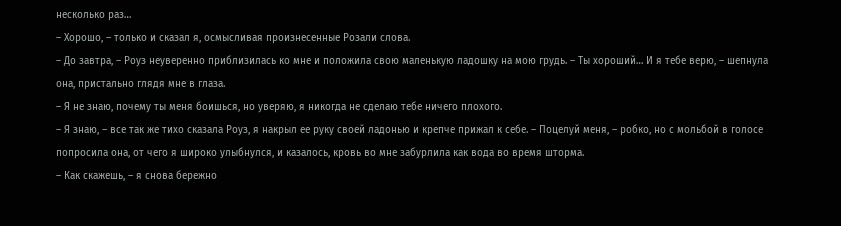несколько раз…
– Хорошо, – только и сказал я, осмысливая произнесенные Розали слова.
– До завтра, – Роуз неуверенно приблизилась ко мне и положила свою маленькую ладошку на мою грудь. – Ты хороший… И я тебе верю, – шепнула она, пристально глядя мне в глаза.
– Я не знаю, почему ты меня боишься, но уверяю, я никогда не сделаю тебе ничего плохого.
– Я знаю, – все так же тихо сказала Роуз, я накрыл ее руку своей ладонью и крепче прижал к себе. – Поцелуй меня, – робко, но с мольбой в голосе попросила она, от чего я широко улыбнулся, и казалось, кровь во мне забурлила как вода во время шторма.
– Как скажешь, – я снова бережно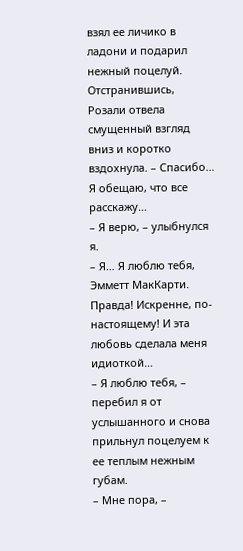взял ее личико в ладони и подарил нежный поцелуй. Отстранившись, Розали отвела смущенный взгляд вниз и коротко вздохнула. – Спасибо… Я обещаю, что все расскажу…
– Я верю, – улыбнулся я.
– Я… Я люблю тебя, Эмметт МакКарти. Правда! Искренне, по-настоящему! И эта любовь сделала меня идиоткой…
– Я люблю тебя, – перебил я от услышанного и снова прильнул поцелуем к ее теплым нежным губам.
– Мне пора, –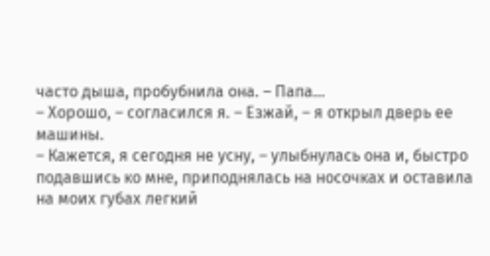часто дыша, пробубнила она. – Папа…
– Хорошо, – согласился я. – Езжай, – я открыл дверь ее машины.
– Кажется, я сегодня не усну, – улыбнулась она и, быстро подавшись ко мне, приподнялась на носочках и оставила на моих губах легкий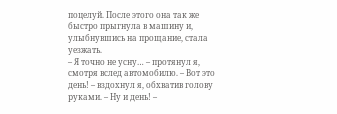поцелуй. После этого она так же быстро прыгнула в машину и, улыбнувшись на прощание, стала уезжать.
– Я точно не усну… – протянул я, смотря вслед автомобилю. – Вот это день! – вздохнул я, обхватив голову руками. – Ну и день! –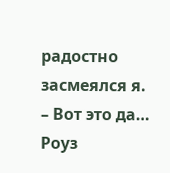радостно засмеялся я. – Вот это да…
Роуз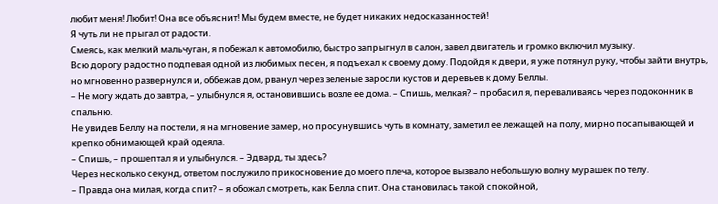любит меня! Любит! Она все объяснит! Мы будем вместе, не будет никаких недосказанностей!
Я чуть ли не прыгал от радости.
Смеясь, как мелкий мальчуган, я побежал к автомобилю, быстро запрыгнул в салон, завел двигатель и громко включил музыку.
Всю дорогу радостно подпевая одной из любимых песен, я подъехал к своему дому. Подойдя к двери, я уже потянул руку, чтобы зайти внутрь, но мгновенно развернулся и, оббежав дом, рванул через зеленые заросли кустов и деревьев к дому Беллы.
– Не могу ждать до завтра, – улыбнулся я, остановившись возле ее дома. – Спишь, мелкая? – пробасил я, переваливаясь через подоконник в спальню.
Не увидев Беллу на постели, я на мгновение замер, но просунувшись чуть в комнату, заметил ее лежащей на полу, мирно посапывающей и крепко обнимающей край одеяла.
– Спишь, – прошептал я и улыбнулся. – Эдвард, ты здесь?
Через несколько секунд, ответом послужило прикосновение до моего плеча, которое вызвало небольшую волну мурашек по телу.
– Правда она милая, когда спит? – я обожал смотреть, как Белла спит. Она становилась такой спокойной,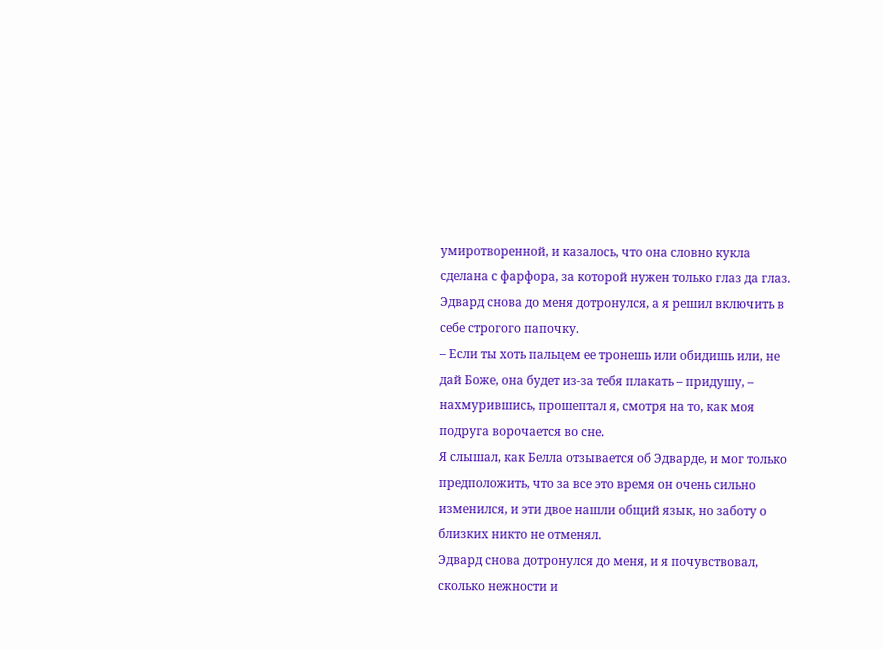умиротворенной, и казалось, что она словно кукла сделана с фарфора, за которой нужен только глаз да глаз.
Эдвард снова до меня дотронулся, а я решил включить в себе строгого папочку.
– Если ты хоть пальцем ее тронешь или обидишь или, не дай Боже, она будет из-за тебя плакать – придушу, – нахмурившись, прошептал я, смотря на то, как моя подруга ворочается во сне.
Я слышал, как Белла отзывается об Эдварде, и мог только предположить, что за все это время он очень сильно изменился, и эти двое нашли общий язык, но заботу о близких никто не отменял.
Эдвард снова дотронулся до меня, и я почувствовал, сколько нежности и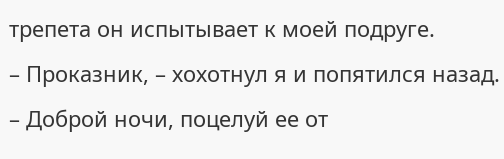трепета он испытывает к моей подруге.
– Проказник, – хохотнул я и попятился назад. – Доброй ночи, поцелуй ее от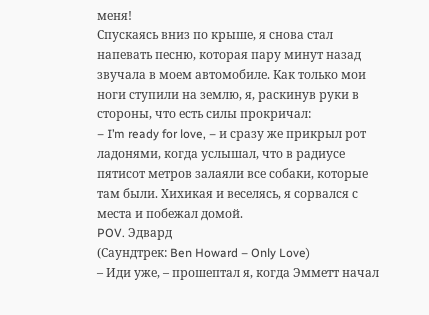меня!
Спускаясь вниз по крыше, я снова стал напевать песню, которая пару минут назад звучала в моем автомобиле. Как только мои ноги ступили на землю, я, раскинув руки в стороны, что есть силы прокричал:
– I’m ready for love, – и сразу же прикрыл рот ладонями, когда услышал, что в радиусе пятисот метров залаяли все собаки, которые там были. Хихикая и веселясь, я сорвался с места и побежал домой.
POV. Эдвард
(Саундтрек: Ben Howard – Only Love)
– Иди уже, – прошептал я, когда Эмметт начал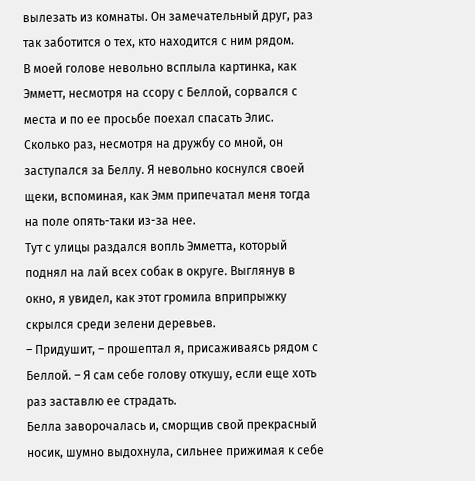вылезать из комнаты. Он замечательный друг, раз так заботится о тех, кто находится с ним рядом.
В моей голове невольно всплыла картинка, как Эмметт, несмотря на ссору с Беллой, сорвался с места и по ее просьбе поехал спасать Элис. Сколько раз, несмотря на дружбу со мной, он заступался за Беллу. Я невольно коснулся своей щеки, вспоминая, как Эмм припечатал меня тогда на поле опять-таки из-за нее.
Тут с улицы раздался вопль Эмметта, который поднял на лай всех собак в округе. Выглянув в окно, я увидел, как этот громила вприпрыжку скрылся среди зелени деревьев.
– Придушит, – прошептал я, присаживаясь рядом с Беллой. – Я сам себе голову откушу, если еще хоть раз заставлю ее страдать.
Белла заворочалась и, сморщив свой прекрасный носик, шумно выдохнула, сильнее прижимая к себе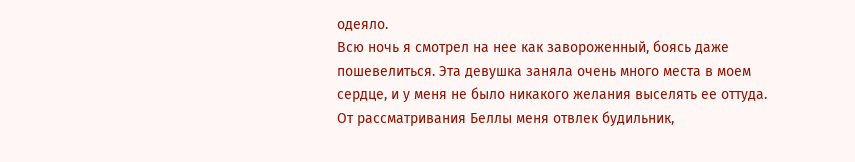одеяло.
Всю ночь я смотрел на нее как завороженный, боясь даже пошевелиться. Эта девушка заняла очень много места в моем сердце, и у меня не было никакого желания выселять ее оттуда.
От рассматривания Беллы меня отвлек будильник,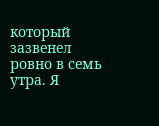который зазвенел ровно в семь утра. Я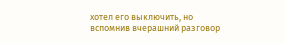хотел его выключить, но вспомнив вчерашний разговор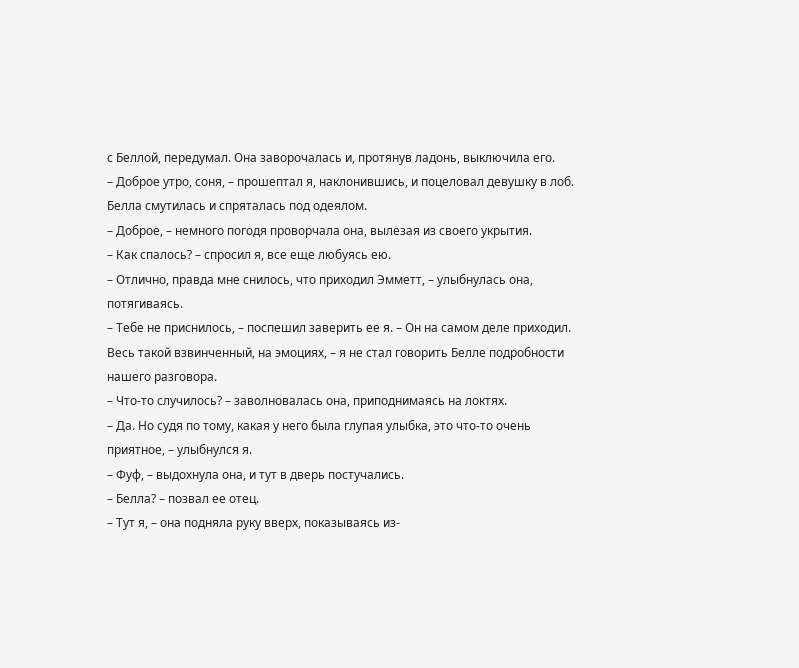с Беллой, передумал. Она заворочалась и, протянув ладонь, выключила его.
– Доброе утро, соня, – прошептал я, наклонившись, и поцеловал девушку в лоб. Белла смутилась и спряталась под одеялом.
– Доброе, – немного погодя проворчала она, вылезая из своего укрытия.
– Как спалось? – спросил я, все еще любуясь ею.
– Отлично, правда мне снилось, что приходил Эмметт, – улыбнулась она, потягиваясь.
– Тебе не приснилось, – поспешил заверить ее я. – Он на самом деле приходил. Весь такой взвинченный, на эмоциях, – я не стал говорить Белле подробности нашего разговора.
– Что-то случилось? – заволновалась она, приподнимаясь на локтях.
– Да. Но судя по тому, какая у него была глупая улыбка, это что-то очень приятное, – улыбнулся я.
– Фуф, – выдохнула она, и тут в дверь постучались.
– Белла? – позвал ее отец.
– Тут я, – она подняла руку вверх, показываясь из-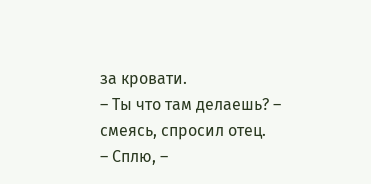за кровати.
– Ты что там делаешь? – смеясь, спросил отец.
– Сплю, –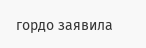гордо заявила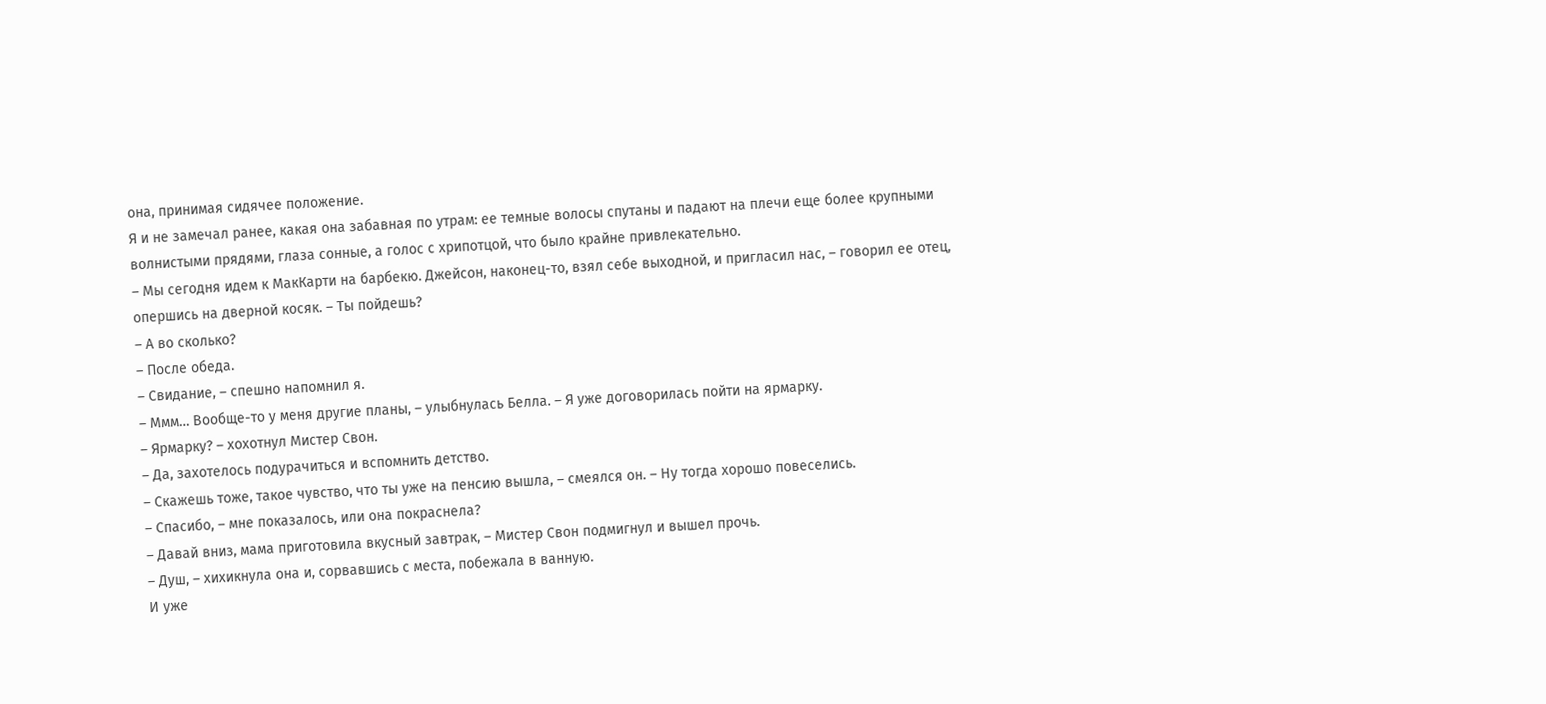она, принимая сидячее положение.
Я и не замечал ранее, какая она забавная по утрам: ее темные волосы спутаны и падают на плечи еще более крупными волнистыми прядями, глаза сонные, а голос с хрипотцой, что было крайне привлекательно.
– Мы сегодня идем к МакКарти на барбекю. Джейсон, наконец-то, взял себе выходной, и пригласил нас, – говорил ее отец, опершись на дверной косяк. – Ты пойдешь?
– А во сколько?
– После обеда.
– Свидание, – спешно напомнил я.
– Ммм… Вообще-то у меня другие планы, – улыбнулась Белла. – Я уже договорилась пойти на ярмарку.
– Ярмарку? – хохотнул Мистер Свон.
– Да, захотелось подурачиться и вспомнить детство.
– Скажешь тоже, такое чувство, что ты уже на пенсию вышла, – смеялся он. – Ну тогда хорошо повеселись.
– Спасибо, – мне показалось, или она покраснела?
– Давай вниз, мама приготовила вкусный завтрак, – Мистер Свон подмигнул и вышел прочь.
– Душ, – хихикнула она и, сорвавшись с места, побежала в ванную.
И уже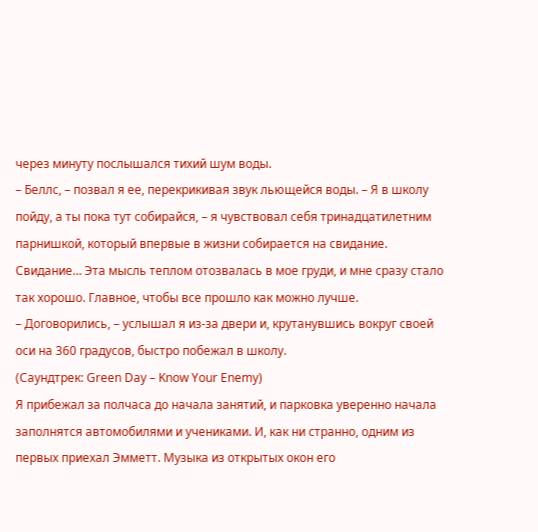через минуту послышался тихий шум воды.
– Беллс, – позвал я ее, перекрикивая звук льющейся воды. – Я в школу пойду, а ты пока тут собирайся, – я чувствовал себя тринадцатилетним парнишкой, который впервые в жизни собирается на свидание.
Свидание… Эта мысль теплом отозвалась в мое груди, и мне сразу стало так хорошо. Главное, чтобы все прошло как можно лучше.
– Договорились, – услышал я из-за двери и, крутанувшись вокруг своей оси на 360 градусов, быстро побежал в школу.
(Саундтрек: Green Day – Know Your Enemy)
Я прибежал за полчаса до начала занятий, и парковка уверенно начала заполнятся автомобилями и учениками. И, как ни странно, одним из первых приехал Эмметт. Музыка из открытых окон его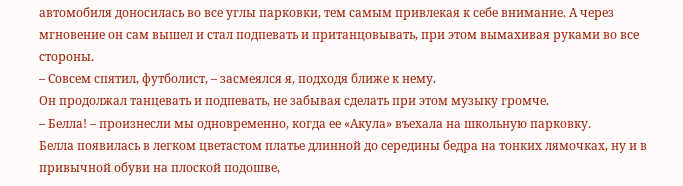автомобиля доносилась во все углы парковки, тем самым привлекая к себе внимание. А через мгновение он сам вышел и стал подпевать и пританцовывать, при этом вымахивая руками во все стороны.
– Совсем спятил, футболист, – засмеялся я, подходя ближе к нему.
Он продолжал танцевать и подпевать, не забывая сделать при этом музыку громче.
– Белла! – произнесли мы одновременно, когда ее «Акула» въехала на школьную парковку.
Белла появилась в легком цветастом платье длинной до середины бедра на тонких лямочках, ну и в привычной обуви на плоской подошве,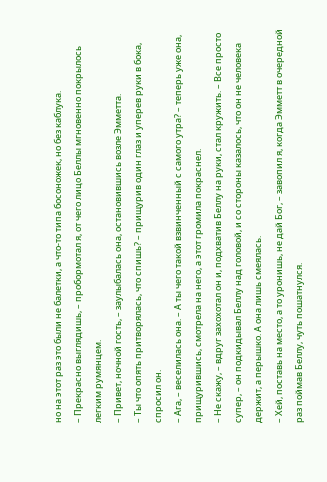но на этот раз это были не балетки, а что-то типа босоножек, но без каблука.
– Прекрасно выглядишь, – пробормотал я, от чего лицо Беллы мгновенно покрылось легким румянцем.
– Привет, ночной гость, – заулыбалась она, остановившись возле Эмметта.
– Ты что опять притворялась, что спишь? – прищурив один глаз и уперев руки в бока, спросил он.
– Ага, – веселилась она. – А ты чего такой взвинченный с самого утра? – теперь уже она, прищурившись, смотрела на него, а этот громила покраснел.
– Не скажу, – вдруг захохотал он и, подхватив Беллу на руки, стал кружить. – Все просто супер, – он подкидывал Беллу над головой, и со стороны казалось, что он не человека держит, а перышко. А она лишь смеялась.
– Хей, поставь на место, а то уронишь, не дай Бог, – завопил я, когда Эмметт в очередной раз поймав Беллу, чуть пошатнулся.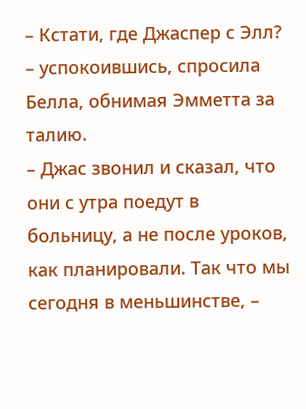– Кстати, где Джаспер с Элл? – успокоившись, спросила Белла, обнимая Эмметта за талию.
– Джас звонил и сказал, что они с утра поедут в больницу, а не после уроков, как планировали. Так что мы сегодня в меньшинстве, –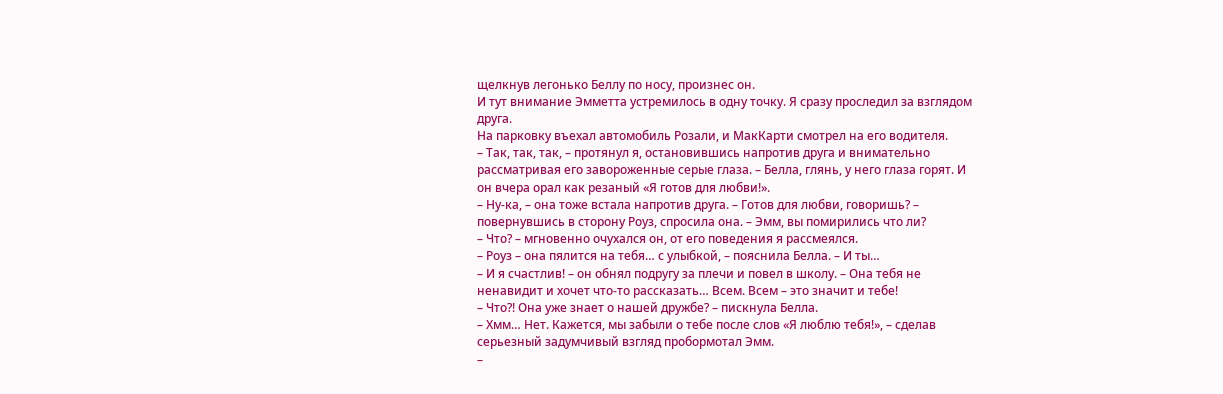щелкнув легонько Беллу по носу, произнес он.
И тут внимание Эмметта устремилось в одну точку. Я сразу проследил за взглядом друга.
На парковку въехал автомобиль Розали, и МакКарти смотрел на его водителя.
– Так, так, так, – протянул я, остановившись напротив друга и внимательно рассматривая его завороженные серые глаза. – Белла, глянь, у него глаза горят. И он вчера орал как резаный «Я готов для любви!».
– Ну-ка, – она тоже встала напротив друга. – Готов для любви, говоришь? – повернувшись в сторону Роуз, спросила она. – Эмм, вы помирились что ли?
– Что? – мгновенно очухался он, от его поведения я рассмеялся.
– Роуз – она пялится на тебя… с улыбкой, – пояснила Белла. – И ты…
– И я счастлив! – он обнял подругу за плечи и повел в школу. – Она тебя не ненавидит и хочет что-то рассказать… Всем. Всем – это значит и тебе!
– Что?! Она уже знает о нашей дружбе? – пискнула Белла.
– Хмм… Нет. Кажется, мы забыли о тебе после слов «Я люблю тебя!», – сделав серьезный задумчивый взгляд пробормотал Эмм.
–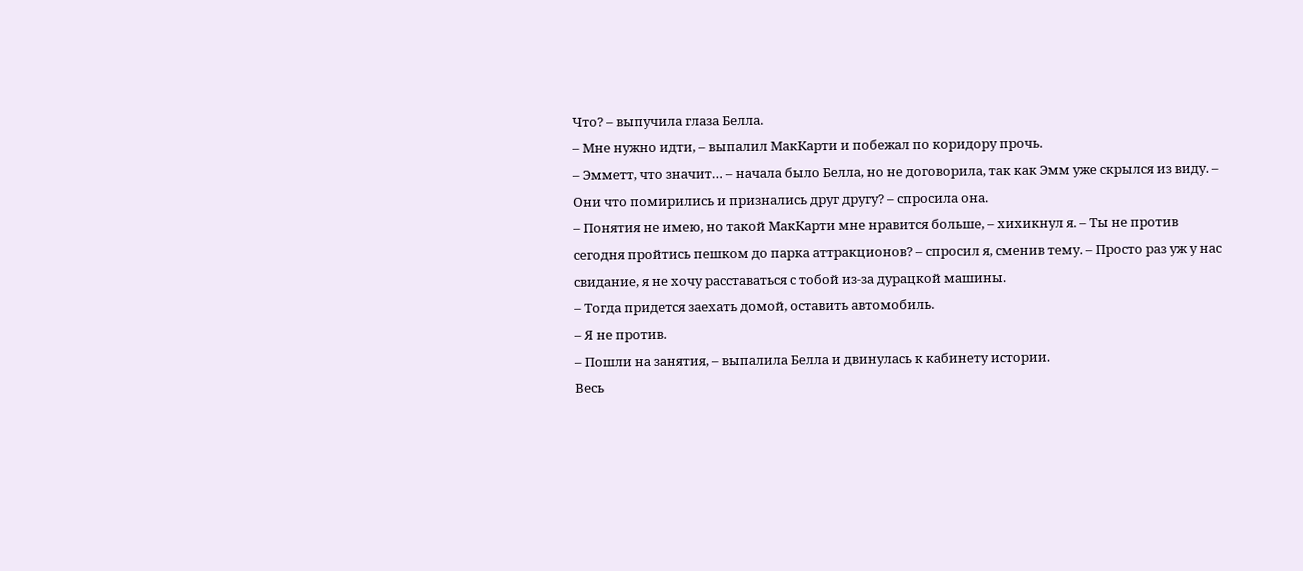Что? – выпучила глаза Белла.
– Мне нужно идти, – выпалил МакКарти и побежал по коридору прочь.
– Эмметт, что значит… – начала было Белла, но не договорила, так как Эмм уже скрылся из виду. – Они что помирились и признались друг другу? – спросила она.
– Понятия не имею, но такой МакКарти мне нравится больше, – хихикнул я. – Ты не против сегодня пройтись пешком до парка аттракционов? – спросил я, сменив тему. – Просто раз уж у нас свидание, я не хочу расставаться с тобой из-за дурацкой машины.
– Тогда придется заехать домой, оставить автомобиль.
– Я не против.
– Пошли на занятия, – выпалила Белла и двинулась к кабинету истории.
Весь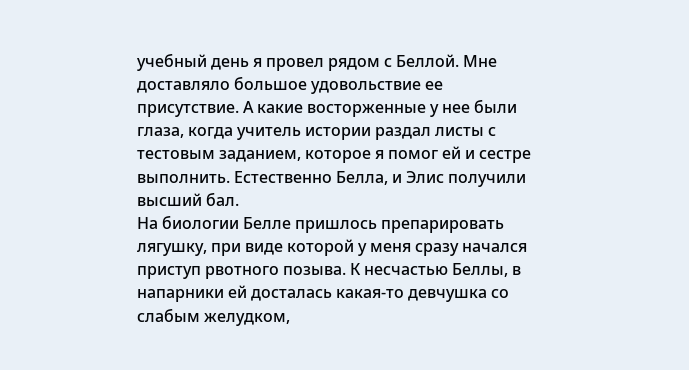учебный день я провел рядом с Беллой. Мне доставляло большое удовольствие ее присутствие. А какие восторженные у нее были глаза, когда учитель истории раздал листы с тестовым заданием, которое я помог ей и сестре выполнить. Естественно Белла, и Элис получили высший бал.
На биологии Белле пришлось препарировать лягушку, при виде которой у меня сразу начался приступ рвотного позыва. К несчастью Беллы, в напарники ей досталась какая-то девчушка со слабым желудком,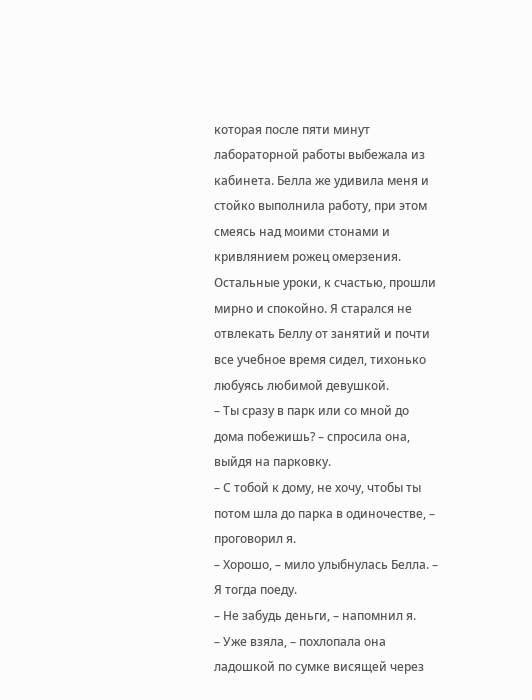которая после пяти минут лабораторной работы выбежала из кабинета. Белла же удивила меня и стойко выполнила работу, при этом смеясь над моими стонами и кривлянием рожец омерзения.
Остальные уроки, к счастью, прошли мирно и спокойно. Я старался не отвлекать Беллу от занятий и почти все учебное время сидел, тихонько любуясь любимой девушкой.
– Ты сразу в парк или со мной до дома побежишь? – спросила она, выйдя на парковку.
– С тобой к дому, не хочу, чтобы ты потом шла до парка в одиночестве, – проговорил я.
– Хорошо, – мило улыбнулась Белла. – Я тогда поеду.
– Не забудь деньги, – напомнил я.
– Уже взяла, – похлопала она ладошкой по сумке висящей через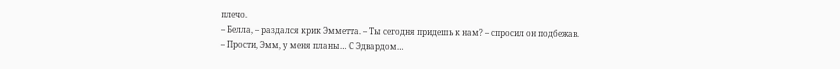плечо.
– Белла, – раздался крик Эмметта. – Ты сегодня придешь к нам? – спросил он подбежав.
– Прости, Эмм, у меня планы… С Эдвардом…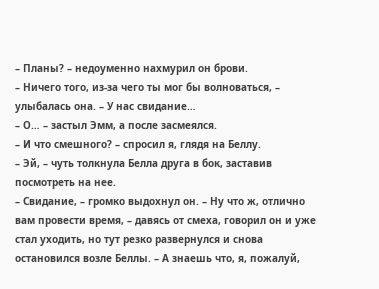– Планы? – недоуменно нахмурил он брови.
– Ничего того, из-за чего ты мог бы волноваться, – улыбалась она. – У нас свидание…
– О… – застыл Эмм, а после засмеялся.
– И что смешного? – спросил я, глядя на Беллу.
– Эй, – чуть толкнула Белла друга в бок, заставив посмотреть на нее.
– Свидание, – громко выдохнул он. – Ну что ж, отлично вам провести время, – давясь от смеха, говорил он и уже стал уходить, но тут резко развернулся и снова остановился возле Беллы. – А знаешь что, я, пожалуй,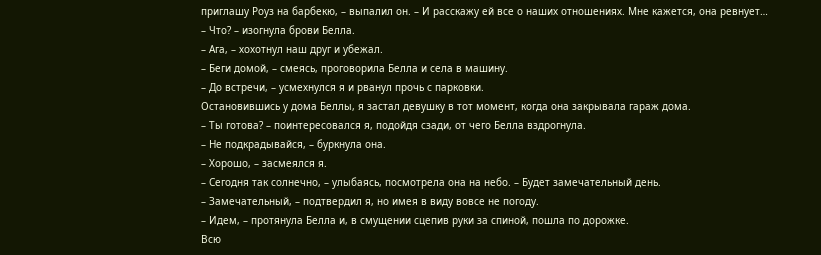приглашу Роуз на барбекю, – выпалил он. – И расскажу ей все о наших отношениях. Мне кажется, она ревнует…
– Что? – изогнула брови Белла.
– Ага, – хохотнул наш друг и убежал.
– Беги домой, – смеясь, проговорила Белла и села в машину.
– До встречи, – усмехнулся я и рванул прочь с парковки.
Остановившись у дома Беллы, я застал девушку в тот момент, когда она закрывала гараж дома.
– Ты готова? – поинтересовался я, подойдя сзади, от чего Белла вздрогнула.
– Не подкрадывайся, – буркнула она.
– Хорошо, – засмеялся я.
– Сегодня так солнечно, – улыбаясь, посмотрела она на небо. – Будет замечательный день.
– Замечательный, – подтвердил я, но имея в виду вовсе не погоду.
– Идем, – протянула Белла и, в смущении сцепив руки за спиной, пошла по дорожке.
Всю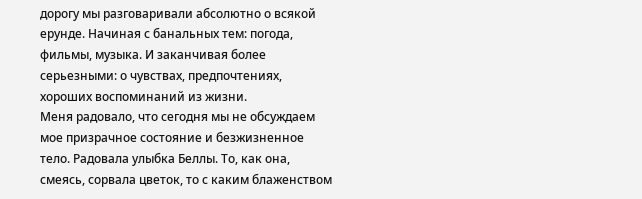дорогу мы разговаривали абсолютно о всякой ерунде. Начиная с банальных тем: погода, фильмы, музыка. И заканчивая более серьезными: о чувствах, предпочтениях, хороших воспоминаний из жизни.
Меня радовало, что сегодня мы не обсуждаем мое призрачное состояние и безжизненное тело. Радовала улыбка Беллы. То, как она, смеясь, сорвала цветок, то с каким блаженством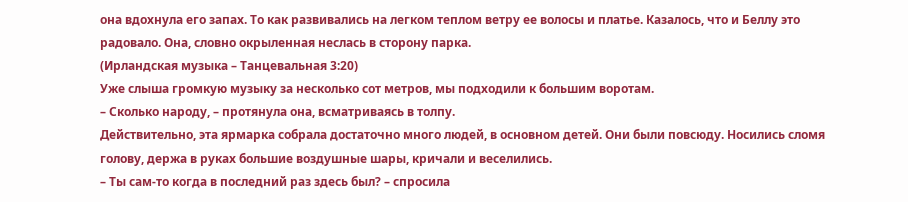она вдохнула его запах. То как развивались на легком теплом ветру ее волосы и платье. Казалось, что и Беллу это радовало. Она, словно окрыленная неслась в сторону парка.
(Ирландская музыка – Танцевальная 3:20)
Уже слыша громкую музыку за несколько сот метров, мы подходили к большим воротам.
– Сколько народу, – протянула она, всматриваясь в толпу.
Действительно, эта ярмарка собрала достаточно много людей, в основном детей. Они были повсюду. Носились сломя голову, держа в руках большие воздушные шары, кричали и веселились.
– Ты сам-то когда в последний раз здесь был? – спросила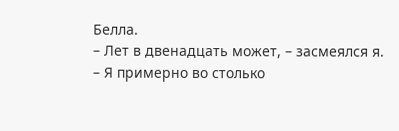Белла.
– Лет в двенадцать может, – засмеялся я.
– Я примерно во столько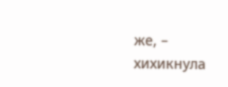же, – хихикнула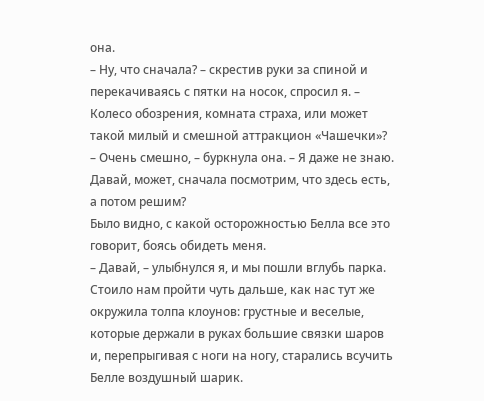она.
– Ну, что сначала? – скрестив руки за спиной и перекачиваясь с пятки на носок, спросил я. – Колесо обозрения, комната страха, или может такой милый и смешной аттракцион «Чашечки»?
– Очень смешно, – буркнула она. – Я даже не знаю. Давай, может, сначала посмотрим, что здесь есть, а потом решим?
Было видно, с какой осторожностью Белла все это говорит, боясь обидеть меня.
– Давай, – улыбнулся я, и мы пошли вглубь парка.
Стоило нам пройти чуть дальше, как нас тут же окружила толпа клоунов: грустные и веселые, которые держали в руках большие связки шаров и, перепрыгивая с ноги на ногу, старались всучить Белле воздушный шарик.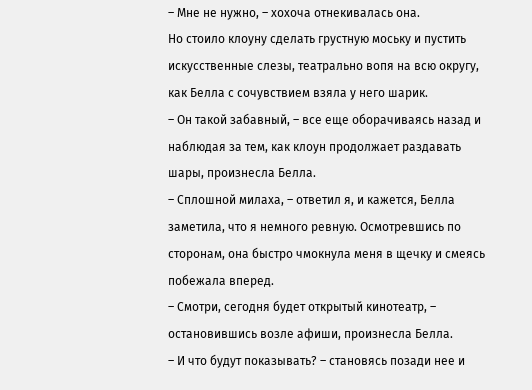– Мне не нужно, – хохоча отнекивалась она.
Но стоило клоуну сделать грустную моську и пустить искусственные слезы, театрально вопя на всю округу, как Белла с сочувствием взяла у него шарик.
– Он такой забавный, – все еще оборачиваясь назад и наблюдая за тем, как клоун продолжает раздавать шары, произнесла Белла.
– Сплошной милаха, – ответил я, и кажется, Белла заметила, что я немного ревную. Осмотревшись по сторонам, она быстро чмокнула меня в щечку и смеясь побежала вперед.
– Смотри, сегодня будет открытый кинотеатр, – остановившись возле афиши, произнесла Белла.
– И что будут показывать? – становясь позади нее и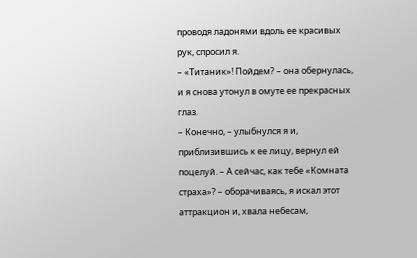проводя ладонями вдоль ее красивых рук, спросил я.
– «Титаник»! Пойдем? – она обернулась, и я снова утонул в омуте ее прекрасных глаз.
– Конечно, – улыбнулся я и, приблизившись к ее лицу, вернул ей поцелуй. – А сейчас, как тебе «Комната страха»? – оборачиваясь, я искал этот аттракцион и, хвала небесам,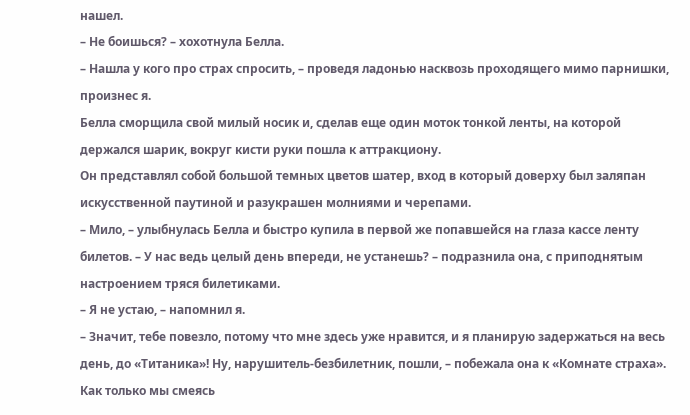нашел.
– Не боишься? – хохотнула Белла.
– Нашла у кого про страх спросить, – проведя ладонью насквозь проходящего мимо парнишки, произнес я.
Белла сморщила свой милый носик и, сделав еще один моток тонкой ленты, на которой держался шарик, вокруг кисти руки пошла к аттракциону.
Он представлял собой большой темных цветов шатер, вход в который доверху был заляпан искусственной паутиной и разукрашен молниями и черепами.
– Мило, – улыбнулась Белла и быстро купила в первой же попавшейся на глаза кассе ленту билетов. – У нас ведь целый день впереди, не устанешь? – подразнила она, с приподнятым настроением тряся билетиками.
– Я не устаю, – напомнил я.
– Значит, тебе повезло, потому что мне здесь уже нравится, и я планирую задержаться на весь день, до «Титаника»! Ну, нарушитель-безбилетник, пошли, – побежала она к «Комнате страха».
Как только мы смеясь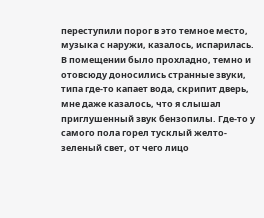переступили порог в это темное место, музыка с наружи, казалось, испарилась. В помещении было прохладно, темно и отовсюду доносились странные звуки, типа где-то капает вода, скрипит дверь, мне даже казалось, что я слышал приглушенный звук бензопилы. Где-то у самого пола горел тусклый желто-зеленый свет, от чего лицо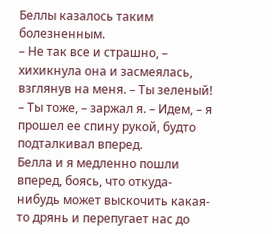Беллы казалось таким болезненным.
– Не так все и страшно, – хихикнула она и засмеялась, взглянув на меня. – Ты зеленый!
– Ты тоже, – заржал я. – Идем, – я прошел ее спину рукой, будто подталкивал вперед.
Белла и я медленно пошли вперед, боясь, что откуда-нибудь может выскочить какая-то дрянь и перепугает нас до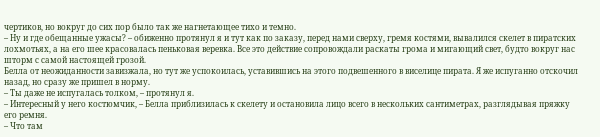чертиков, но вокруг до сих пор было так же нагнетающее тихо и темно.
– Ну и где обещанные ужасы? – обиженно протянул я и тут как по заказу, перед нами сверху, гремя костями, вывалился скелет в пиратских лохмотьях, а на его шее красовалась пеньковая веревка. Все это действие сопровождали раскаты грома и мигающий свет, будто вокруг нас шторм с самой настоящей грозой.
Белла от неожиданности завизжала, но тут же успокоилась, уставившись на этого подвешенного в виселице пирата. Я же испуганно отскочил назад, но сразу же пришел в норму.
– Ты даже не испугалась толком, – протянул я.
– Интересный у него костюмчик, – Белла приблизилась к скелету и остановила лицо всего в нескольких сантиметрах, разглядывая пряжку его ремня.
– Что там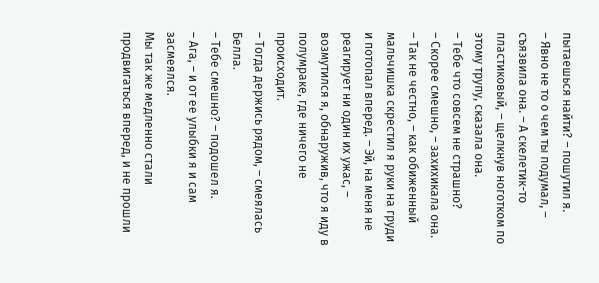пытаешься найти? – пошутил я.
– Явно не то о чем ты подумал, – съязвила она. – А скелетик-то пластиковый, – щелкнув ноготком по этому трупу, сказала она.
– Тебе что совсем не страшно?
– Скорее смешно, – захихикала она.
– Так не честно, – как обиженный мальчишка скрестил я руки на груди и потопал вперед. – Эй, на меня не реагирует ни один их ужас, – возмутился я, обнаружив, что я иду в полумраке, где ничего не происходит.
– Тогда держись рядом, – смеялась Белла.
– Тебе смешно? – подошел я.
– Ага, – и от ее улыбки я и сам засмеялся.
Мы так же медленно стали продвигаться вперед, и не прошли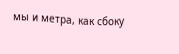мы и метра, как сбоку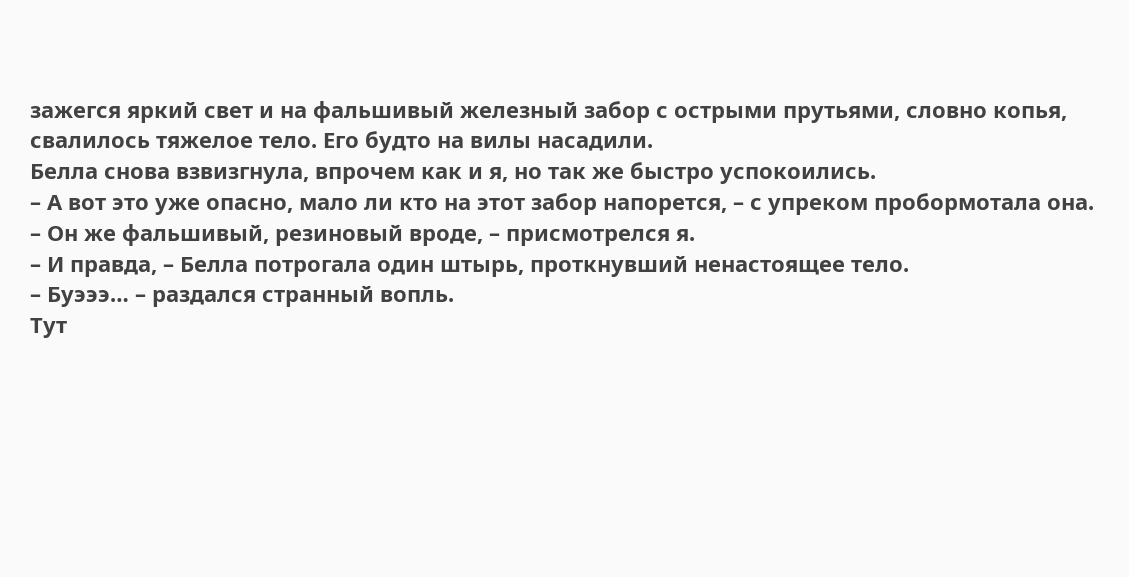зажегся яркий свет и на фальшивый железный забор с острыми прутьями, словно копья, свалилось тяжелое тело. Его будто на вилы насадили.
Белла снова взвизгнула, впрочем как и я, но так же быстро успокоились.
– А вот это уже опасно, мало ли кто на этот забор напорется, – с упреком пробормотала она.
– Он же фальшивый, резиновый вроде, – присмотрелся я.
– И правда, – Белла потрогала один штырь, проткнувший ненастоящее тело.
– Буэээ… – раздался странный вопль.
Тут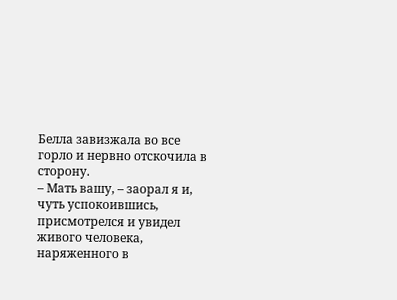Белла завизжала во все горло и нервно отскочила в сторону.
– Мать вашу, – заорал я и, чуть успокоившись, присмотрелся и увидел живого человека, наряженного в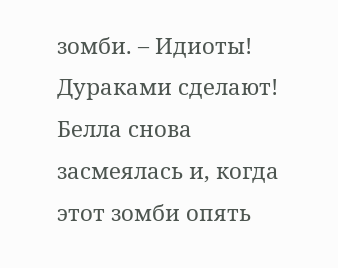зомби. – Идиоты! Дураками сделают!
Белла снова засмеялась и, когда этот зомби опять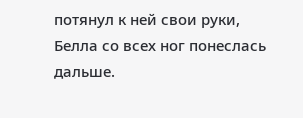потянул к ней свои руки, Белла со всех ног понеслась дальше.